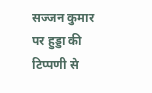सज्जन कुमार पर हुड्डा की टिप्पणी से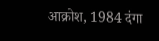आक्रोश, 1984 दंगा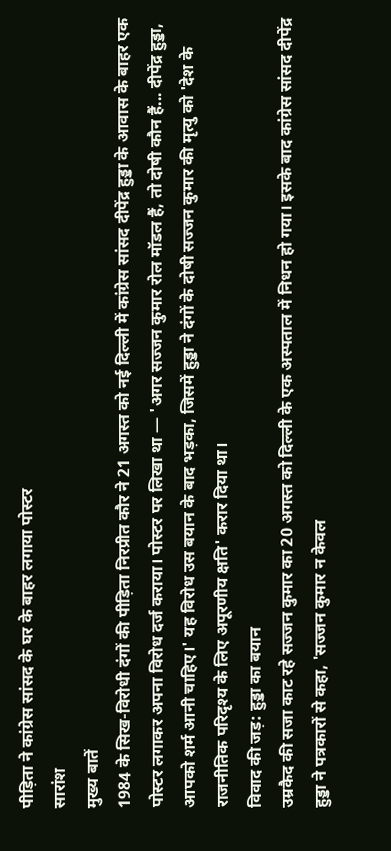पीड़िता ने कांग्रेस सांसद के घर के बाहर लगाया पोस्टर
सारांश
मुख्य बातें
1984 के सिख-विरोधी दंगों की पीड़िता निरप्रीत कौर ने 21 अगस्त को नई दिल्ली में कांग्रेस सांसद दीपेंद्र हुड्डा के आवास के बाहर एक पोस्टर लगाकर अपना विरोध दर्ज कराया। पोस्टर पर लिखा था — 'अगर सज्जन कुमार रोल मॉडल हैं, तो दोषी कौन हैं... दीपेंद्र हुड्डा, आपको शर्म आनी चाहिए।' यह विरोध उस बयान के बाद भड़का, जिसमें हुड्डा ने दंगों के दोषी सज्जन कुमार की मृत्यु को 'देश के राजनीतिक परिदृश्य के लिए अपूरणीय क्षति' करार दिया था।
विवाद की जड़: हुड्डा का बयान
उम्रकैद की सजा काट रहे सज्जन कुमार का 20 अगस्त को दिल्ली के एक अस्पताल में निधन हो गया। इसके बाद कांग्रेस सांसद दीपेंद्र हुड्डा ने पत्रकारों से कहा, 'सज्जन कुमार न केवल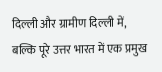दिल्ली और ग्रामीण दिल्ली में, बल्कि पूरे उत्तर भारत में एक प्रमुख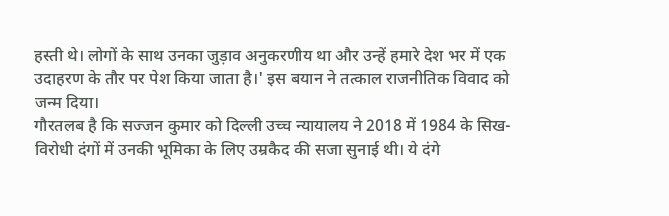हस्ती थे। लोगों के साथ उनका जुड़ाव अनुकरणीय था और उन्हें हमारे देश भर में एक उदाहरण के तौर पर पेश किया जाता है।' इस बयान ने तत्काल राजनीतिक विवाद को जन्म दिया।
गौरतलब है कि सज्जन कुमार को दिल्ली उच्च न्यायालय ने 2018 में 1984 के सिख-विरोधी दंगों में उनकी भूमिका के लिए उम्रकैद की सजा सुनाई थी। ये दंगे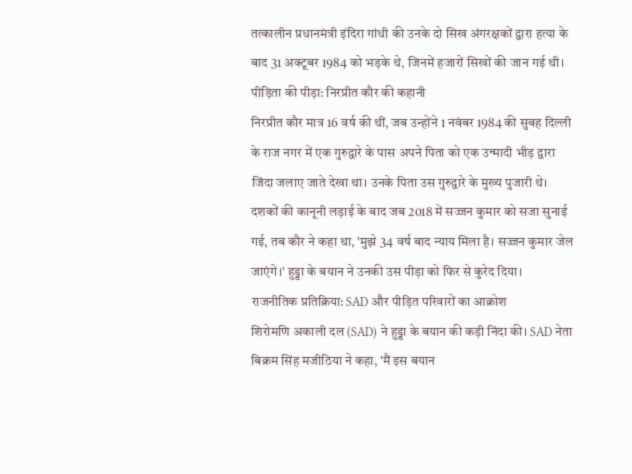तत्कालीन प्रधानमंत्री इंदिरा गांधी की उनके दो सिख अंगरक्षकों द्वारा हत्या के बाद 31 अक्टूबर 1984 को भड़के थे, जिनमें हजारों सिखों की जान गई थी।
पीड़िता की पीड़ा: निरप्रीत कौर की कहानी
निरप्रीत कौर मात्र 16 वर्ष की थीं, जब उन्होंने 1 नवंबर 1984 की सुबह दिल्ली के राज नगर में एक गुरुद्वारे के पास अपने पिता को एक उन्मादी भीड़ द्वारा जिंदा जलाए जाते देखा था। उनके पिता उस गुरुद्वारे के मुख्य पुजारी थे। दशकों की कानूनी लड़ाई के बाद जब 2018 में सज्जन कुमार को सजा सुनाई गई, तब कौर ने कहा था, 'मुझे 34 वर्ष बाद न्याय मिला है। सज्जन कुमार जेल जाएंगे।' हुड्डा के बयान ने उनकी उस पीड़ा को फिर से कुरेद दिया।
राजनीतिक प्रतिक्रिया: SAD और पीड़ित परिवारों का आक्रोश
शिरोमणि अकाली दल (SAD) ने हुड्डा के बयान की कड़ी निंदा की। SAD नेता बिक्रम सिंह मजीठिया ने कहा, 'मैं इस बयान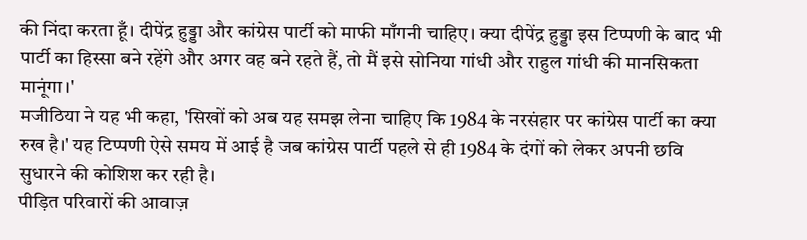की निंदा करता हूँ। दीपेंद्र हुड्डा और कांग्रेस पार्टी को माफी माँगनी चाहिए। क्या दीपेंद्र हुड्डा इस टिप्पणी के बाद भी पार्टी का हिस्सा बने रहेंगे और अगर वह बने रहते हैं, तो मैं इसे सोनिया गांधी और राहुल गांधी की मानसिकता मानूंगा।'
मजीठिया ने यह भी कहा, 'सिखों को अब यह समझ लेना चाहिए कि 1984 के नरसंहार पर कांग्रेस पार्टी का क्या रुख है।' यह टिप्पणी ऐसे समय में आई है जब कांग्रेस पार्टी पहले से ही 1984 के दंगों को लेकर अपनी छवि सुधारने की कोशिश कर रही है।
पीड़ित परिवारों की आवाज़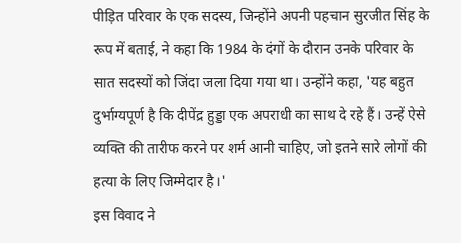पीड़ित परिवार के एक सदस्य, जिन्होंने अपनी पहचान सुरजीत सिंह के रूप में बताई, ने कहा कि 1984 के दंगों के दौरान उनके परिवार के सात सदस्यों को जिंदा जला दिया गया था। उन्होंने कहा, 'यह बहुत दुर्भाग्यपूर्ण है कि दीपेंद्र हुड्डा एक अपराधी का साथ दे रहे हैं। उन्हें ऐसे व्यक्ति की तारीफ करने पर शर्म आनी चाहिए, जो इतने सारे लोगों की हत्या के लिए जिम्मेदार है।'
इस विवाद ने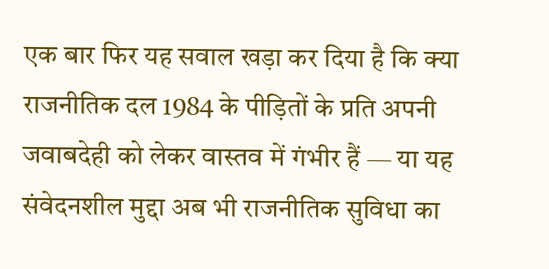एक बार फिर यह सवाल खड़ा कर दिया है कि क्या राजनीतिक दल 1984 के पीड़ितों के प्रति अपनी जवाबदेही को लेकर वास्तव में गंभीर हैं — या यह संवेदनशील मुद्दा अब भी राजनीतिक सुविधा का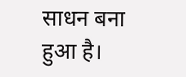साधन बना हुआ है।